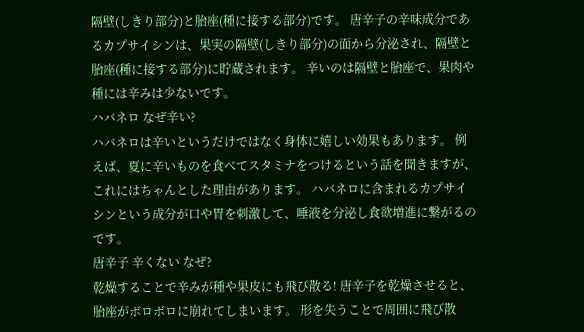隔壁(しきり部分)と胎座(種に接する部分)です。 唐辛子の辛味成分であるカプサイシンは、果実の隔壁(しきり部分)の面から分泌され、隔壁と胎座(種に接する部分)に貯蔵されます。 辛いのは隔壁と胎座で、果肉や種には辛みは少ないです。
ハバネロ なぜ辛い?
ハバネロは辛いというだけではなく身体に嬉しい効果もあります。 例えば、夏に辛いものを食べてスタミナをつけるという話を聞きますが、これにはちゃんとした理由があります。 ハバネロに含まれるカプサイシンという成分が口や胃を刺激して、唾液を分泌し食欲増進に繋がるのです。
唐辛子 辛くない なぜ?
乾燥することで辛みが種や果皮にも飛び散る! 唐辛子を乾燥させると、胎座がボロボロに崩れてしまいます。 形を失うことで周囲に飛び散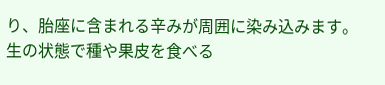り、胎座に含まれる辛みが周囲に染み込みます。 生の状態で種や果皮を食べる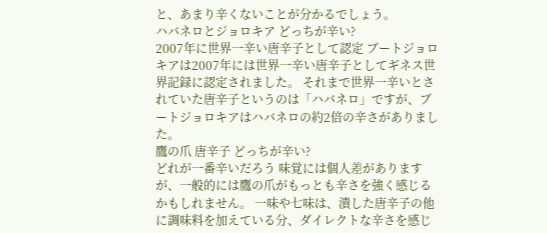と、あまり辛くないことが分かるでしょう。
ハバネロとジョロキア どっちが辛い?
2007年に世界一辛い唐辛子として認定 ブートジョロキアは2007年には世界一辛い唐辛子としてギネス世界記録に認定されました。 それまで世界一辛いとされていた唐辛子というのは「ハバネロ」ですが、ブートジョロキアはハバネロの約2倍の辛さがありました。
鷹の爪 唐辛子 どっちが辛い?
どれが一番辛いだろう 味覚には個人差がありますが、一般的には鷹の爪がもっとも辛さを強く感じるかもしれません。 一味や七味は、潰した唐辛子の他に調味料を加えている分、ダイレクトな辛さを感じ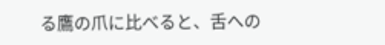る鷹の爪に比べると、舌への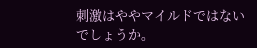刺激はややマイルドではないでしょうか。